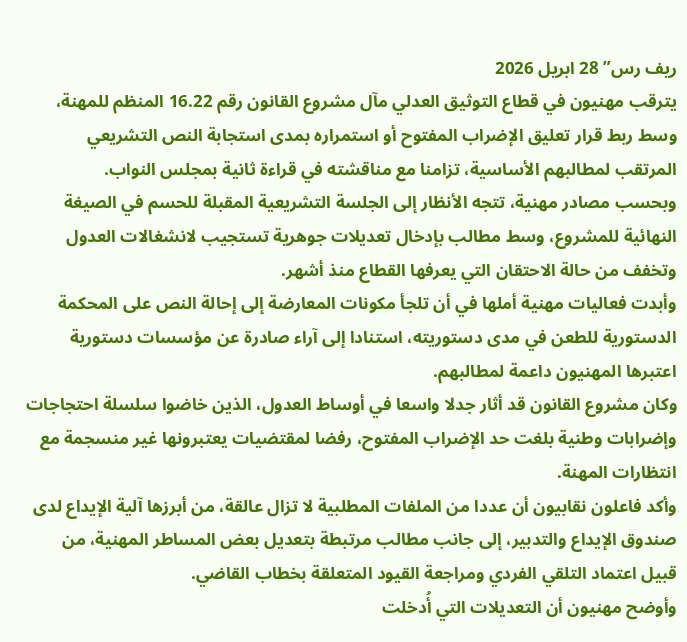ريف رس” 28 ابريل 2026
يترقب مهنيون في قطاع التوثيق العدلي مآل مشروع القانون رقم 16.22 المنظم للمهنة، وسط ربط قرار تعليق الإضراب المفتوح أو استمراره بمدى استجابة النص التشريعي المرتقب لمطالبهم الأساسية، تزامنا مع مناقشته في قراءة ثانية بمجلس النواب.
وبحسب مصادر مهنية، تتجه الأنظار إلى الجلسة التشريعية المقبلة للحسم في الصيغة النهائية للمشروع، وسط مطالب بإدخال تعديلات جوهرية تستجيب لانشغالات العدول وتخفف من حالة الاحتقان التي يعرفها القطاع منذ أشهر.
وأبدت فعاليات مهنية أملها في أن تلجأ مكونات المعارضة إلى إحالة النص على المحكمة الدستورية للطعن في مدى دستوريته، استنادا إلى آراء صادرة عن مؤسسات دستورية اعتبرها المهنيون داعمة لمطالبهم.
وكان مشروع القانون قد أثار جدلا واسعا في أوساط العدول، الذين خاضوا سلسلة احتجاجات وإضرابات وطنية بلغت حد الإضراب المفتوح، رفضا لمقتضيات يعتبرونها غير منسجمة مع انتظارات المهنة.
وأكد فاعلون نقابيون أن عددا من الملفات المطلبية لا تزال عالقة، من أبرزها آلية الإيداع لدى صندوق الإيداع والتدبير، إلى جانب مطالب مرتبطة بتعديل بعض المساطر المهنية، من قبيل اعتماد التلقي الفردي ومراجعة القيود المتعلقة بخطاب القاضي.
وأوضح مهنيون أن التعديلات التي أُدخلت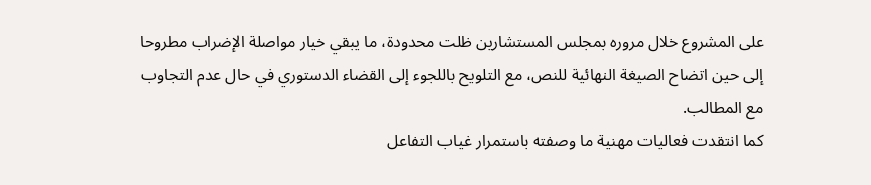على المشروع خلال مروره بمجلس المستشارين ظلت محدودة، ما يبقي خيار مواصلة الإضراب مطروحا إلى حين اتضاح الصيغة النهائية للنص، مع التلويح باللجوء إلى القضاء الدستوري في حال عدم التجاوب مع المطالب.
كما انتقدت فعاليات مهنية ما وصفته باستمرار غياب التفاعل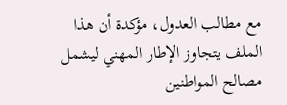مع مطالب العدول، مؤكدة أن هذا الملف يتجاوز الإطار المهني ليشمل مصالح المواطنين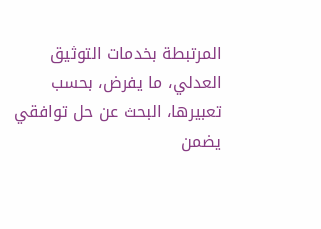المرتبطة بخدمات التوثيق العدلي، ما يفرض، بحسب تعبيرها، البحث عن حل توافقي يضمن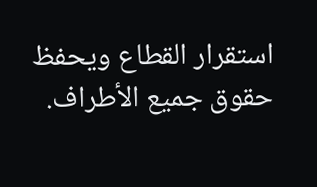استقرار القطاع ويحفظ حقوق جميع الأطراف.